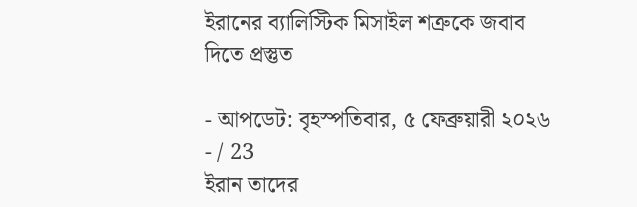ইরানের ব্যালিস্টিক মিসাইল শত্রুকে জবাব দিতে প্রস্তুত

- আপডেট: বৃহস্পতিবার, ৫ ফেব্রুয়ারী ২০২৬
- / 23
ইরান তাদের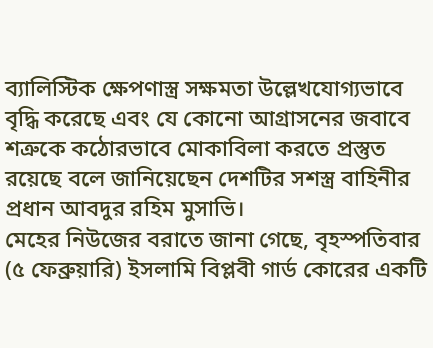ব্যালিস্টিক ক্ষেপণাস্ত্র সক্ষমতা উল্লেখযোগ্যভাবে বৃদ্ধি করেছে এবং যে কোনো আগ্রাসনের জবাবে শত্রুকে কঠোরভাবে মোকাবিলা করতে প্রস্তুত রয়েছে বলে জানিয়েছেন দেশটির সশস্ত্র বাহিনীর প্রধান আবদুর রহিম মুসাভি।
মেহের নিউজের বরাতে জানা গেছে, বৃহস্পতিবার (৫ ফেব্রুয়ারি) ইসলামি বিপ্লবী গার্ড কোরের একটি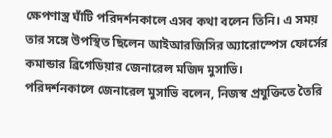ক্ষেপণাস্ত্র ঘাঁটি পরিদর্শনকালে এসব কথা বলেন তিনি। এ সময় তার সঙ্গে উপস্থিত ছিলেন আইআরজিসির অ্যারোস্পেস ফোর্সের কমান্ডার ব্রিগেডিয়ার জেনারেল মজিদ মুসাভি।
পরিদর্শনকালে জেনারেল মুসাভি বলেন, নিজস্ব প্রযুক্তিতে তৈরি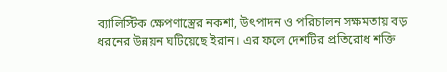ব্যালিস্টিক ক্ষেপণাস্ত্রের নকশা, উৎপাদন ও পরিচালন সক্ষমতায় বড় ধরনের উন্নয়ন ঘটিয়েছে ইরান। এর ফলে দেশটির প্রতিরোধ শক্তি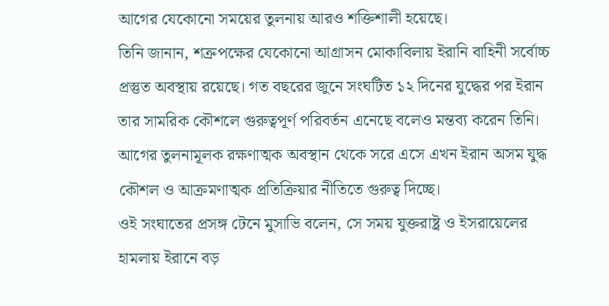আগের যেকোনো সময়ের তুলনায় আরও শক্তিশালী হয়েছে।
তিনি জানান, শত্রুপক্ষের যেকোনো আগ্রাসন মোকাবিলায় ইরানি বাহিনী সর্বোচ্চ প্রস্তুত অবস্থায় রয়েছে। গত বছরের জুনে সংঘটিত ১২ দিনের যুদ্ধের পর ইরান তার সামরিক কৌশলে গুরুত্বপূর্ণ পরিবর্তন এনেছে বলেও মন্তব্য করেন তিনি। আগের তুলনামূলক রক্ষণাত্মক অবস্থান থেকে সরে এসে এখন ইরান অসম যুদ্ধ কৌশল ও আক্রমণাত্মক প্রতিক্রিয়ার নীতিতে গুরুত্ব দিচ্ছে।
ওই সংঘাতের প্রসঙ্গ টেনে মুসাভি বলেন, সে সময় যুক্তরাষ্ট্র ও ইসরায়েলের হামলায় ইরানে বড়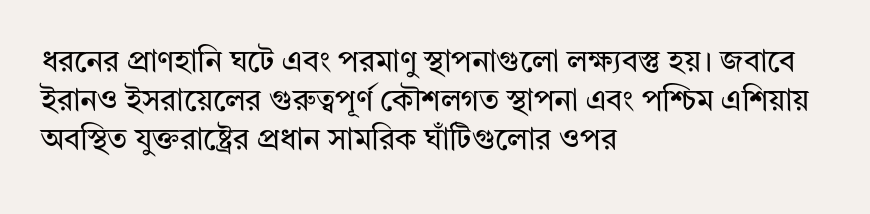ধরনের প্রাণহানি ঘটে এবং পরমাণু স্থাপনাগুলো লক্ষ্যবস্তু হয়। জবাবে ইরানও ইসরায়েলের গুরুত্বপূর্ণ কৌশলগত স্থাপনা এবং পশ্চিম এশিয়ায় অবস্থিত যুক্তরাষ্ট্রের প্রধান সামরিক ঘাঁটিগুলোর ওপর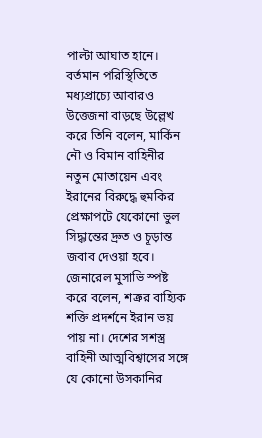পাল্টা আঘাত হানে।
বর্তমান পরিস্থিতিতে মধ্যপ্রাচ্যে আবারও উত্তেজনা বাড়ছে উল্লেখ করে তিনি বলেন, মার্কিন নৌ ও বিমান বাহিনীর নতুন মোতায়েন এবং ইরানের বিরুদ্ধে হুমকির প্রেক্ষাপটে যেকোনো ভুল সিদ্ধান্তের দ্রুত ও চূড়ান্ত জবাব দেওয়া হবে।
জেনারেল মুসাভি স্পষ্ট করে বলেন, শত্রুর বাহ্যিক শক্তি প্রদর্শনে ইরান ভয় পায় না। দেশের সশস্ত্র বাহিনী আত্মবিশ্বাসের সঙ্গে যে কোনো উসকানির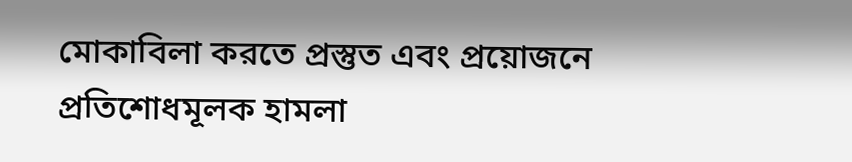মোকাবিলা করতে প্রস্তুত এবং প্রয়োজনে প্রতিশোধমূলক হামলা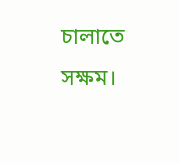চালাতে সক্ষম।